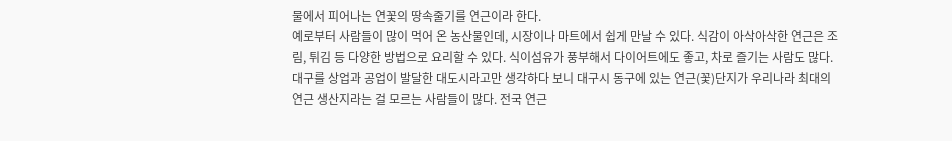물에서 피어나는 연꽃의 땅속줄기를 연근이라 한다.
예로부터 사람들이 많이 먹어 온 농산물인데, 시장이나 마트에서 쉽게 만날 수 있다. 식감이 아삭아삭한 연근은 조림, 튀김 등 다양한 방법으로 요리할 수 있다. 식이섬유가 풍부해서 다이어트에도 좋고, 차로 즐기는 사람도 많다.
대구를 상업과 공업이 발달한 대도시라고만 생각하다 보니 대구시 동구에 있는 연근(꽃)단지가 우리나라 최대의 연근 생산지라는 걸 모르는 사람들이 많다. 전국 연근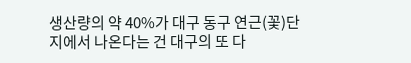생산량의 약 40%가 대구 동구 연근(꽃)단지에서 나온다는 건 대구의 또 다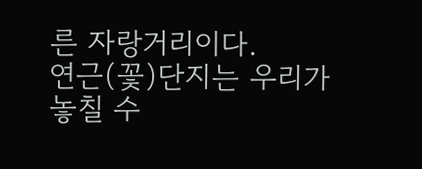른 자랑거리이다.
연근(꽃)단지는 우리가 놓칠 수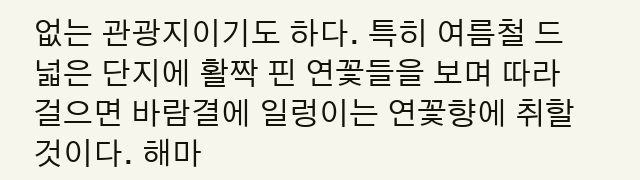없는 관광지이기도 하다. 특히 여름철 드넓은 단지에 활짝 핀 연꽃들을 보며 따라 걸으면 바람결에 일렁이는 연꽃향에 취할 것이다. 해마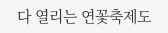다 열리는 연꽃축제도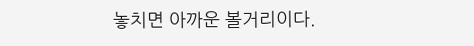놓치면 아까운 볼거리이다.